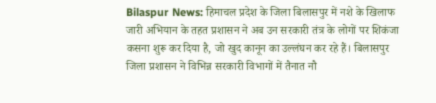Bilaspur News: हिमाचल प्रदेश के जिला बिलासपुर में नशे के खिलाफ जारी अभियान के तहत प्रशासन ने अब उन सरकारी तंत्र के लोगों पर शिकंजा कसना शुरू कर दिया है, जो खुद कानून का उल्लंघन कर रहे हैं। बिलासपुर जिला प्रशासन ने विभिन्न सरकारी विभागों में तैनात नौ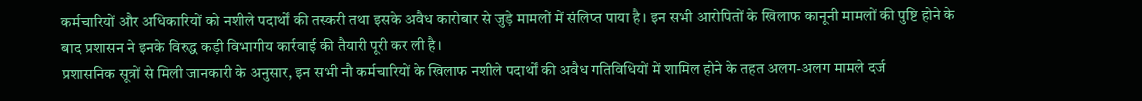कर्मचारियों और अधिकारियों को नशीले पदार्थों की तस्करी तथा इसके अवैध कारोबार से जुड़े मामलों में संलिप्त पाया है। इन सभी आरोपितों के खिलाफ कानूनी मामलों की पुष्टि होने के बाद प्रशासन ने इनके विरुद्ध कड़ी विभागीय कार्रवाई की तैयारी पूरी कर ली है।
प्रशासनिक सूत्रों से मिली जानकारी के अनुसार, इन सभी नौ कर्मचारियों के खिलाफ नशीले पदार्थों की अवैध गतिविधियों में शामिल होने के तहत अलग-अलग मामले दर्ज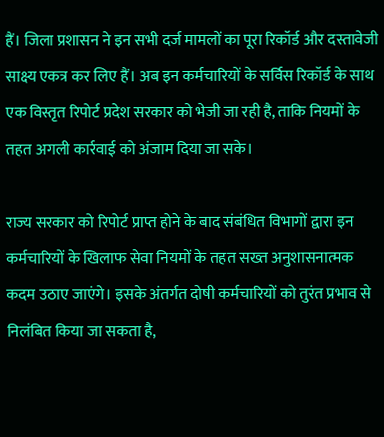हैं। जिला प्रशासन ने इन सभी दर्ज मामलों का पूरा रिकॉर्ड और दस्तावेजी साक्ष्य एकत्र कर लिए हैं। अब इन कर्मचारियों के सर्विस रिकॉर्ड के साथ एक विस्तृत रिपोर्ट प्रदेश सरकार को भेजी जा रही है, ताकि नियमों के तहत अगली कार्रवाई को अंजाम दिया जा सके।

राज्य सरकार को रिपोर्ट प्राप्त होने के बाद संबंधित विभागों द्वारा इन कर्मचारियों के खिलाफ सेवा नियमों के तहत सख्त अनुशासनात्मक कदम उठाए जाएंगे। इसके अंतर्गत दोषी कर्मचारियों को तुरंत प्रभाव से निलंबित किया जा सकता है,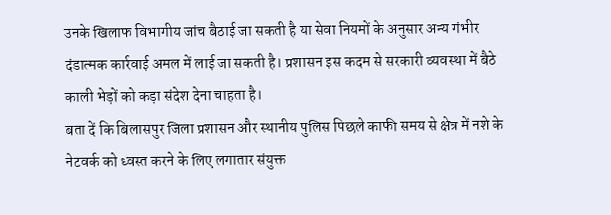उनके खिलाफ विभागीय जांच बैठाई जा सकती है या सेवा नियमों के अनुसार अन्य गंभीर दंडात्मक कार्रवाई अमल में लाई जा सकती है। प्रशासन इस कदम से सरकारी व्यवस्था में बैठे काली भेड़ों को कड़ा संदेश देना चाहता है।
बता दें कि बिलासपुर जिला प्रशासन और स्थानीय पुलिस पिछले काफी समय से क्षेत्र में नशे के नेटवर्क को ध्वस्त करने के लिए लगातार संयुक्त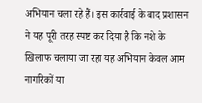अभियान चला रहे हैं। इस कार्रवाई के बाद प्रशासन ने यह पूरी तरह स्पष्ट कर दिया है कि नशे के खिलाफ चलाया जा रहा यह अभियान केवल आम नागरिकों या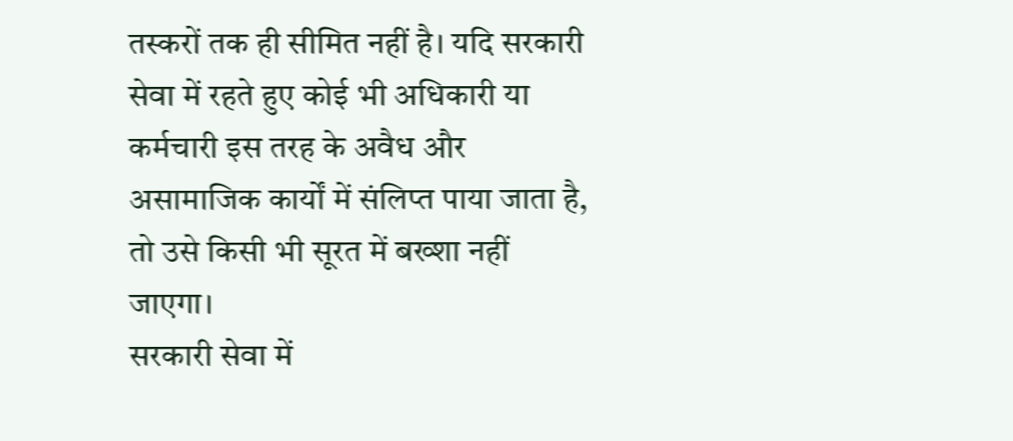तस्करों तक ही सीमित नहीं है। यदि सरकारी सेवा में रहते हुए कोई भी अधिकारी या कर्मचारी इस तरह के अवैध और असामाजिक कार्यों में संलिप्त पाया जाता है, तो उसे किसी भी सूरत में बख्शा नहीं जाएगा।
सरकारी सेवा में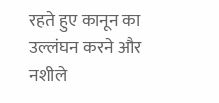रहते हुए कानून का उल्लंघन करने और नशीले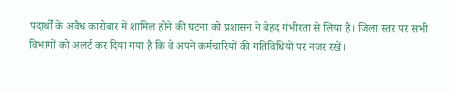पदार्थों के अवैध कारोबार में शामिल होने की घटना को प्रशासन ने बेहद गंभीरता से लिया है। जिला स्तर पर सभी विभागों को अलर्ट कर दिया गया है कि वे अपने कर्मचारियों की गतिविधियों पर नजर रखें।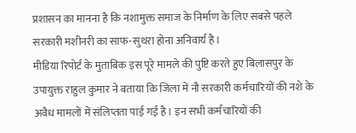प्रशासन का मानना है कि नशामुक्त समाज के निर्माण के लिए सबसे पहले सरकारी मशीनरी का साफ-सुथरा होना अनिवार्य है।
मीडिया रिपोर्ट के मुताबिक इस पूरे मामले की पुष्टि करते हुए बिलासपुर के उपायुक्त राहुल कुमार ने बताया कि जिला में नौ सरकारी कर्मचारियों की नशे के अवैध मामलों में संलिप्तता पाई गई है। इन सभी कर्मचारियों की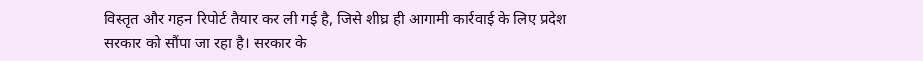विस्तृत और गहन रिपोर्ट तैयार कर ली गई है, जिसे शीघ्र ही आगामी कार्रवाई के लिए प्रदेश सरकार को सौंपा जा रहा है। सरकार के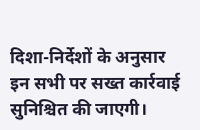दिशा-निर्देशों के अनुसार इन सभी पर सख्त कार्रवाई सुनिश्चित की जाएगी।